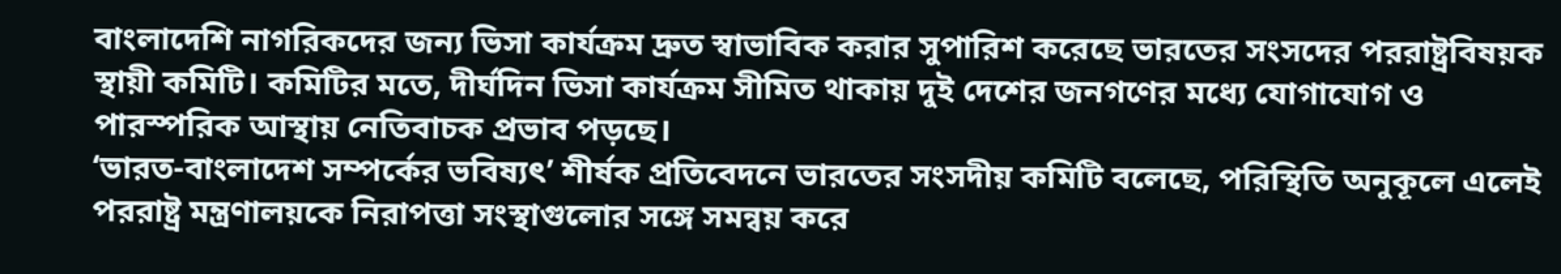বাংলাদেশি নাগরিকদের জন্য ভিসা কার্যক্রম দ্রুত স্বাভাবিক করার সুপারিশ করেছে ভারতের সংসদের পররাষ্ট্রবিষয়ক স্থায়ী কমিটি। কমিটির মতে, দীর্ঘদিন ভিসা কার্যক্রম সীমিত থাকায় দুই দেশের জনগণের মধ্যে যোগাযোগ ও পারস্পরিক আস্থায় নেতিবাচক প্রভাব পড়ছে।
‘ভারত-বাংলাদেশ সম্পর্কের ভবিষ্যৎ’ শীর্ষক প্রতিবেদনে ভারতের সংসদীয় কমিটি বলেছে, পরিস্থিতি অনুকূলে এলেই পররাষ্ট্র মন্ত্রণালয়কে নিরাপত্তা সংস্থাগুলোর সঙ্গে সমন্বয় করে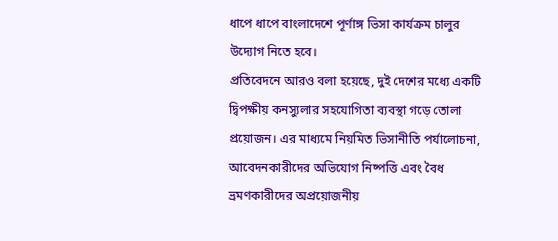ধাপে ধাপে বাংলাদেশে পূর্ণাঙ্গ ভিসা কার্যক্রম চালুর উদ্যোগ নিতে হবে।
প্রতিবেদনে আরও বলা হয়েছে, দুই দেশের মধ্যে একটি দ্বিপক্ষীয় কনস্যুলার সহযোগিতা ব্যবস্থা গড়ে তোলা প্রয়োজন। এর মাধ্যমে নিয়মিত ভিসানীতি পর্যালোচনা, আবেদনকারীদের অভিযোগ নিষ্পত্তি এবং বৈধ ভ্রমণকারীদের অপ্রয়োজনীয়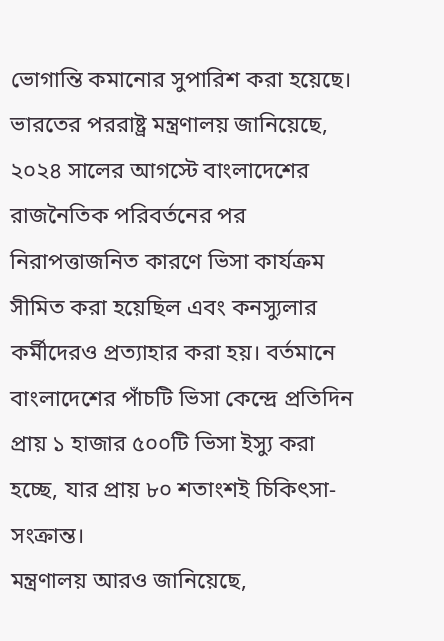ভোগান্তি কমানোর সুপারিশ করা হয়েছে।
ভারতের পররাষ্ট্র মন্ত্রণালয় জানিয়েছে, ২০২৪ সালের আগস্টে বাংলাদেশের রাজনৈতিক পরিবর্তনের পর নিরাপত্তাজনিত কারণে ভিসা কার্যক্রম সীমিত করা হয়েছিল এবং কনস্যুলার কর্মীদেরও প্রত্যাহার করা হয়। বর্তমানে বাংলাদেশের পাঁচটি ভিসা কেন্দ্রে প্রতিদিন প্রায় ১ হাজার ৫০০টি ভিসা ইস্যু করা হচ্ছে, যার প্রায় ৮০ শতাংশই চিকিৎসা-সংক্রান্ত।
মন্ত্রণালয় আরও জানিয়েছে,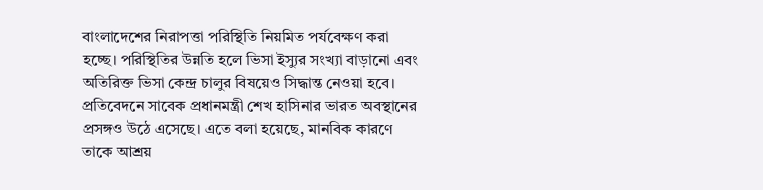বাংলাদেশের নিরাপত্তা পরিস্থিতি নিয়মিত পর্যবেক্ষণ করা হচ্ছে। পরিস্থিতির উন্নতি হলে ভিসা ইস্যুর সংখ্যা বাড়ানো এবং অতিরিক্ত ভিসা কেন্দ্র চালুর বিষয়েও সিদ্ধান্ত নেওয়া হবে।
প্রতিবেদনে সাবেক প্রধানমন্ত্রী শেখ হাসিনার ভারত অবস্থানের প্রসঙ্গও উঠে এসেছে। এতে বলা হয়েছে, মানবিক কারণে তাকে আশ্রয়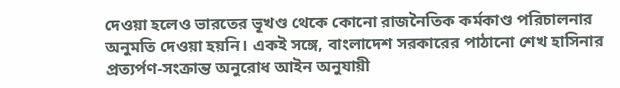দেওয়া হলেও ভারতের ভূখণ্ড থেকে কোনো রাজনৈতিক কর্মকাণ্ড পরিচালনার অনুমতি দেওয়া হয়নি। একই সঙ্গে, বাংলাদেশ সরকারের পাঠানো শেখ হাসিনার প্রত্যর্পণ-সংক্রান্ত অনুরোধ আইন অনুযায়ী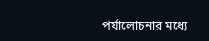পর্যালোচনার মধ্যে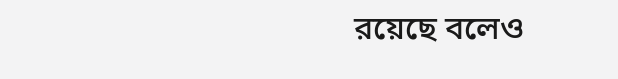রয়েছে বলেও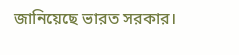জানিয়েছে ভারত সরকার।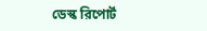ডেস্ক রিপোর্ট